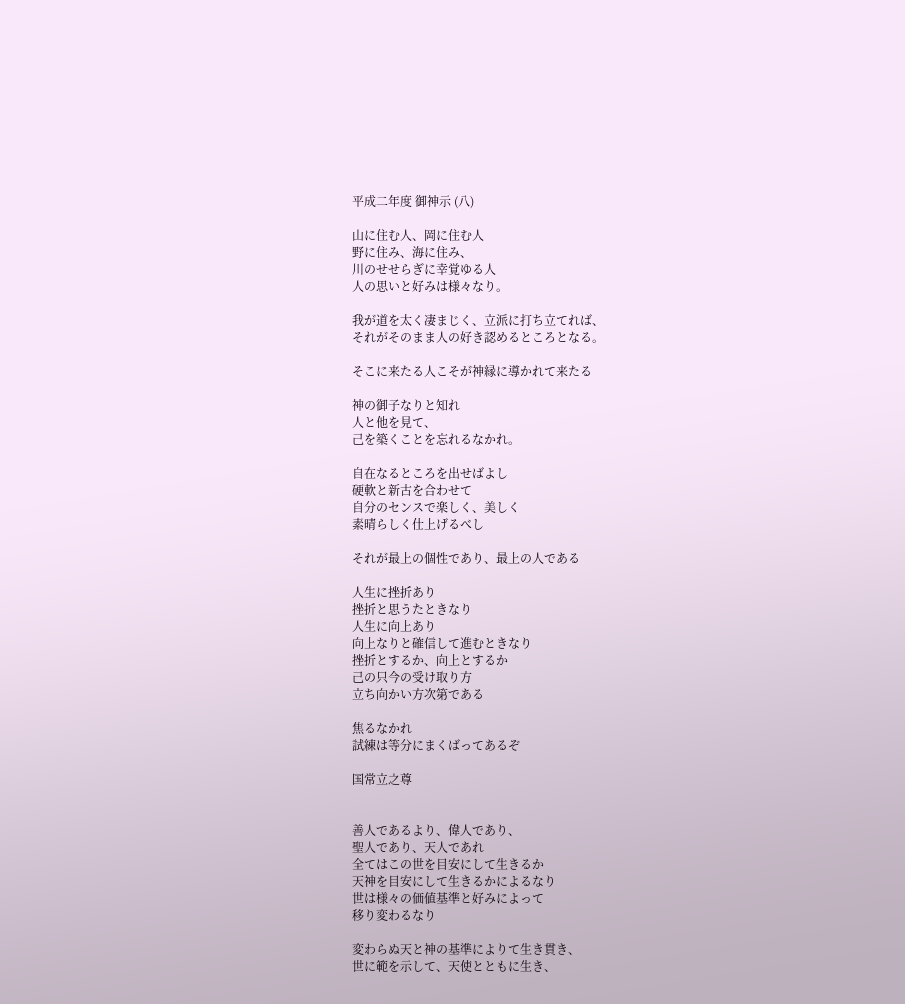平成二年度 御神示 (八)

山に住む人、岡に住む人
野に住み、海に住み、
川のせせらぎに幸覚ゆる人
人の思いと好みは様々なり。

我が道を太く凄まじく、立派に打ち立てれば、
それがそのまま人の好き認めるところとなる。

そこに来たる人こそが神縁に導かれて来たる

神の御子なりと知れ
人と他を見て、
己を築くことを忘れるなかれ。

自在なるところを出せばよし
硬軟と新古を合わせて
自分のセンスで楽しく、美しく
素晴らしく仕上げるべし

それが最上の個性であり、最上の人である

人生に挫折あり
挫折と思うたときなり
人生に向上あり
向上なりと確信して進むときなり
挫折とするか、向上とするか
己の只今の受け取り方
立ち向かい方次第である

焦るなかれ
試練は等分にまくばってあるぞ

国常立之尊


善人であるより、偉人であり、
聖人であり、天人であれ
全てはこの世を目安にして生きるか
天神を目安にして生きるかによるなり
世は様々の価値基準と好みによって
移り変わるなり

変わらぬ天と神の基準によりて生き貫き、
世に範を示して、天使とともに生き、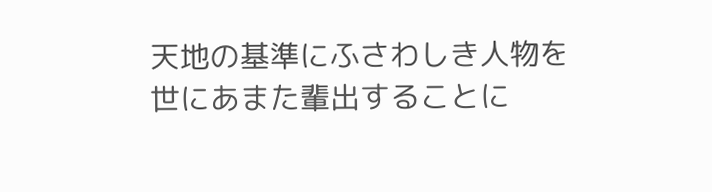天地の基準にふさわしき人物を
世にあまた輩出することに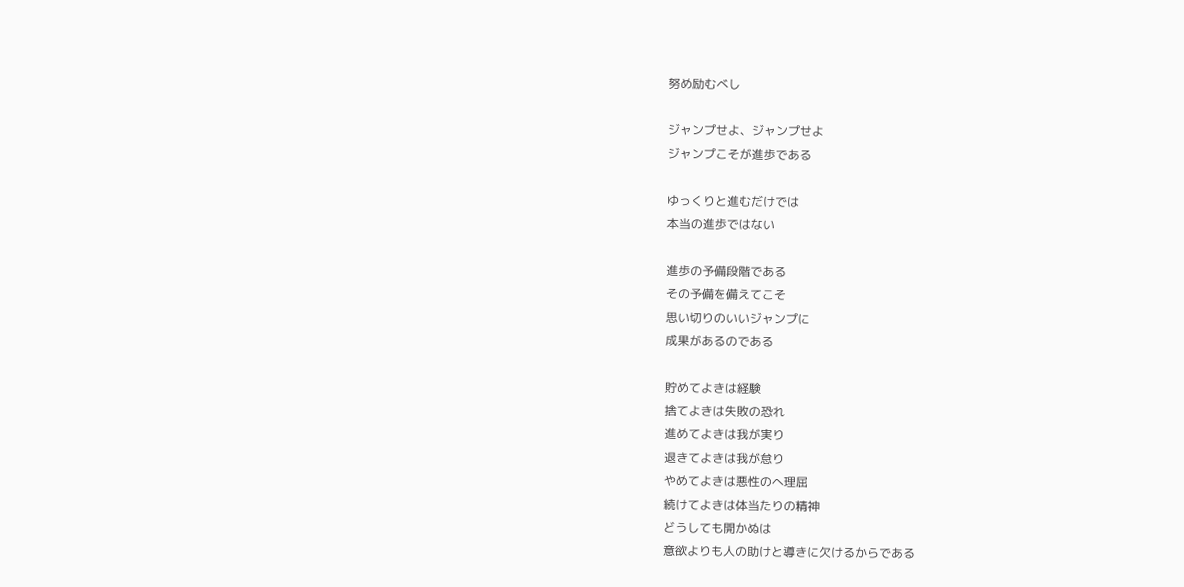努め励むべし

ジャンプせよ、ジャンプせよ
ジャンプこそが進歩である

ゆっくりと進むだけでは
本当の進歩ではない

進歩の予備段階である
その予備を備えてこそ
思い切りのいいジャンプに
成果があるのである

貯めてよきは経験
捨てよきは失敗の恐れ
進めてよきは我が実り
退きてよきは我が怠り
やめてよきは悪性のへ理屈
続けてよきは体当たりの精神
どうしても開かぬは
意欲よりも人の助けと導きに欠けるからである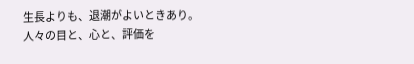生長よりも、退潮がよいときあり。
人々の目と、心と、評価を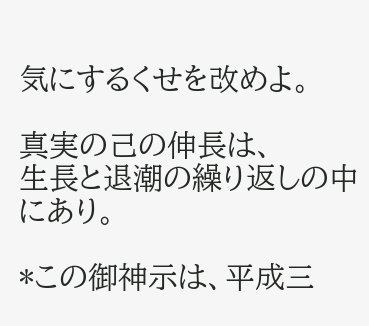気にするくせを改めよ。

真実の己の伸長は、
生長と退潮の繰り返しの中にあり。

*この御神示は、平成三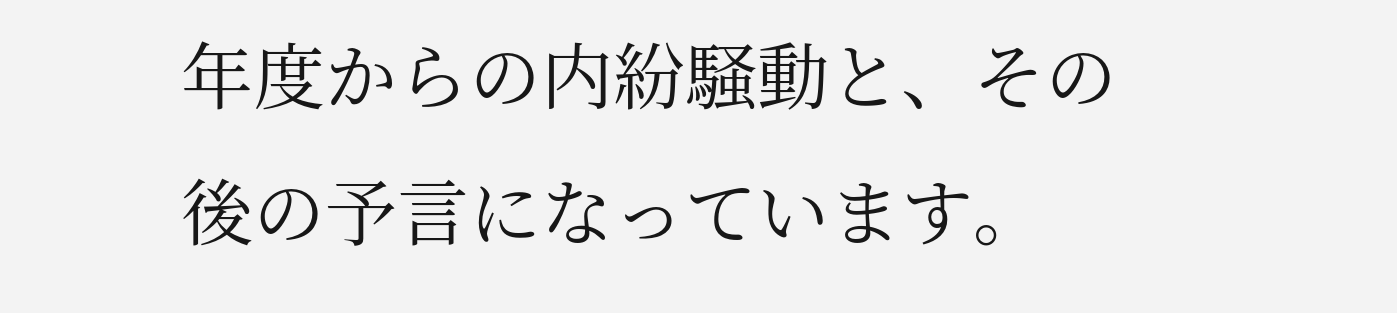年度からの内紛騒動と、その後の予言になっています。